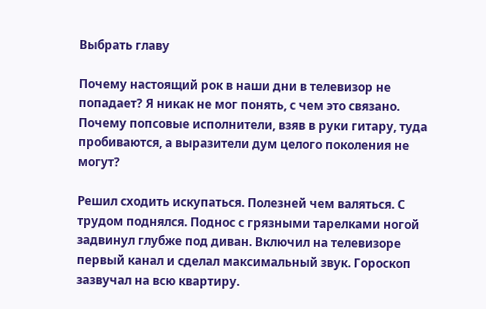Выбрать главу

Почему настоящий рок в наши дни в телевизор не попадает? Я никак не мог понять, с чем это связано. Почему попсовые исполнители, взяв в руки гитару, туда пробиваются, а выразители дум целого поколения не могут?

Решил сходить искупаться. Полезней чем валяться. С трудом поднялся. Поднос с грязными тарелками ногой задвинул глубже под диван. Включил на телевизоре первый канал и сделал максимальный звук. Гороскоп зазвучал на всю квартиру.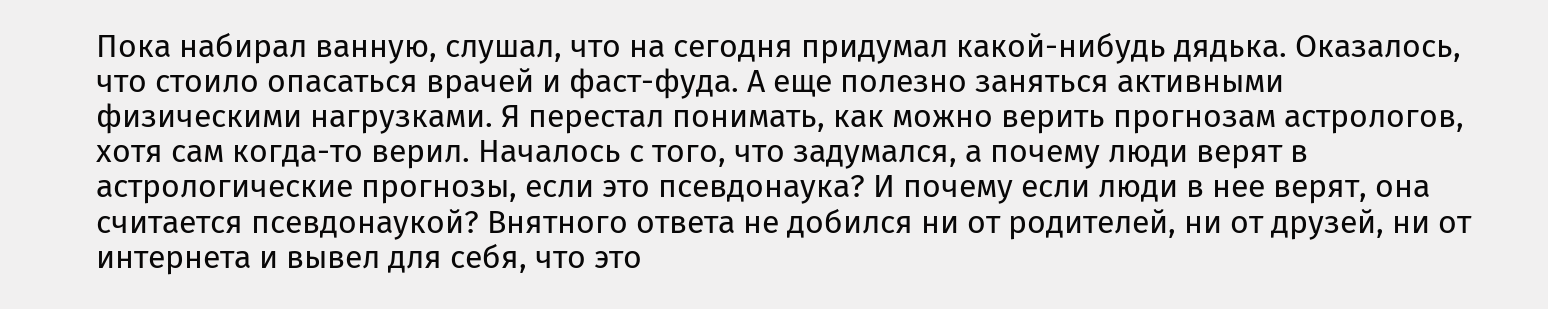Пока набирал ванную, слушал, что на сегодня придумал какой-нибудь дядька. Оказалось, что стоило опасаться врачей и фаст-фуда. А еще полезно заняться активными физическими нагрузками. Я перестал понимать, как можно верить прогнозам астрологов, хотя сам когда-то верил. Началось с того, что задумался, а почему люди верят в астрологические прогнозы, если это псевдонаука? И почему если люди в нее верят, она считается псевдонаукой? Внятного ответа не добился ни от родителей, ни от друзей, ни от интернета и вывел для себя, что это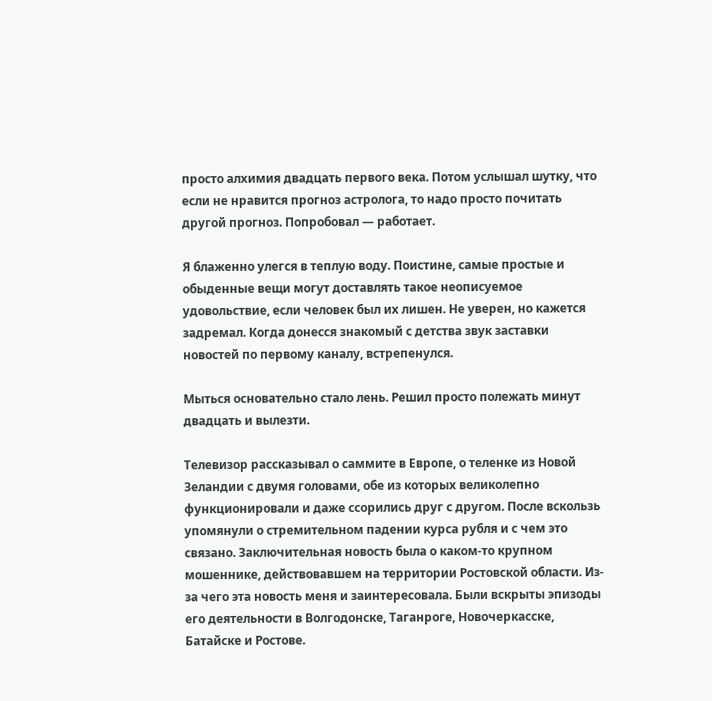просто алхимия двадцать первого века. Потом услышал шутку, что если не нравится прогноз астролога, то надо просто почитать другой прогноз. Попробовал — работает.

Я блаженно улегся в теплую воду. Поистине, самые простые и обыденные вещи могут доставлять такое неописуемое удовольствие, если человек был их лишен. Не уверен, но кажется задремал. Когда донесся знакомый с детства звук заставки новостей по первому каналу, встрепенулся.

Мыться основательно стало лень. Решил просто полежать минут двадцать и вылезти.

Телевизор рассказывал о саммите в Европе, о теленке из Новой Зеландии с двумя головами, обе из которых великолепно функционировали и даже ссорились друг с другом. После вскользь упомянули о стремительном падении курса рубля и с чем это связано. Заключительная новость была о каком-то крупном мошеннике, действовавшем на территории Ростовской области. Из-за чего эта новость меня и заинтересовала. Были вскрыты эпизоды его деятельности в Волгодонске, Таганроге, Новочеркасске, Батайске и Ростове.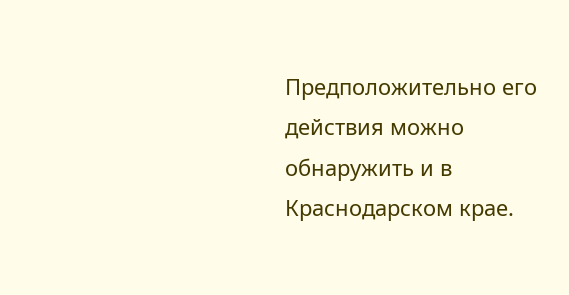Предположительно его действия можно обнаружить и в Краснодарском крае.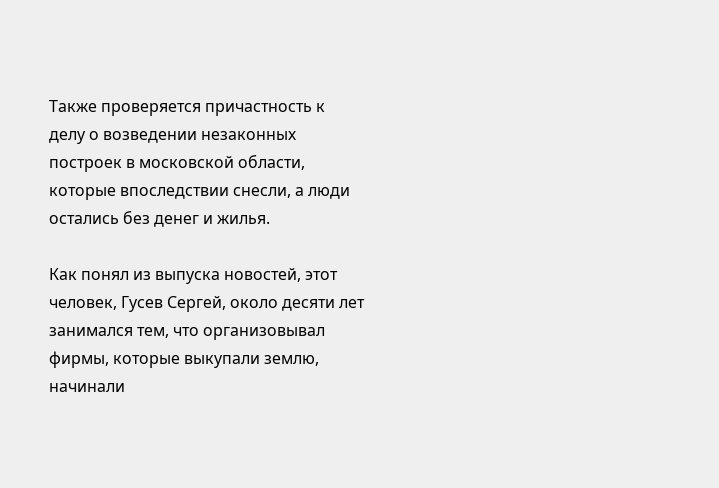Также проверяется причастность к делу о возведении незаконных построек в московской области, которые впоследствии снесли, а люди остались без денег и жилья.

Как понял из выпуска новостей, этот человек, Гусев Сергей, около десяти лет занимался тем, что организовывал фирмы, которые выкупали землю, начинали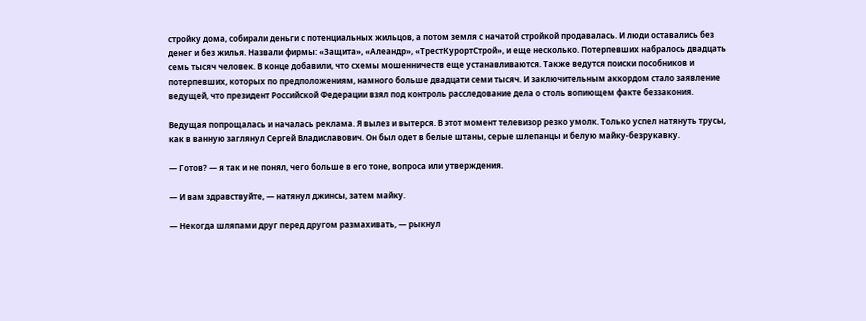стройку дома, собирали деньги с потенциальных жильцов, а потом земля с начатой стройкой продавалась. И люди оставались без денег и без жилья. Назвали фирмы: «Защита», «Алеандр», «ТрестКурортСтрой», и еще несколько. Потерпевших набралось двадцать семь тысяч человек. В конце добавили, что схемы мошенничеств еще устанавливаются. Также ведутся поиски пособников и потерпевших, которых по предположениям, намного больше двадцати семи тысяч. И заключительным аккордом стало заявление ведущей, что президент Российской Федерации взял под контроль расследование дела о столь вопиющем факте беззакония.

Ведущая попрощалась и началась реклама. Я вылез и вытерся. В этот момент телевизор резко умолк. Только успел натянуть трусы, как в ванную заглянул Сергей Владиславович. Он был одет в белые штаны, серые шлепанцы и белую майку-безрукавку.

— Готов? — я так и не понял, чего больше в его тоне, вопроса или утверждения.

— И вам здравствуйте, — натянул джинсы, затем майку.

— Некогда шляпами друг перед другом размахивать, — рыкнул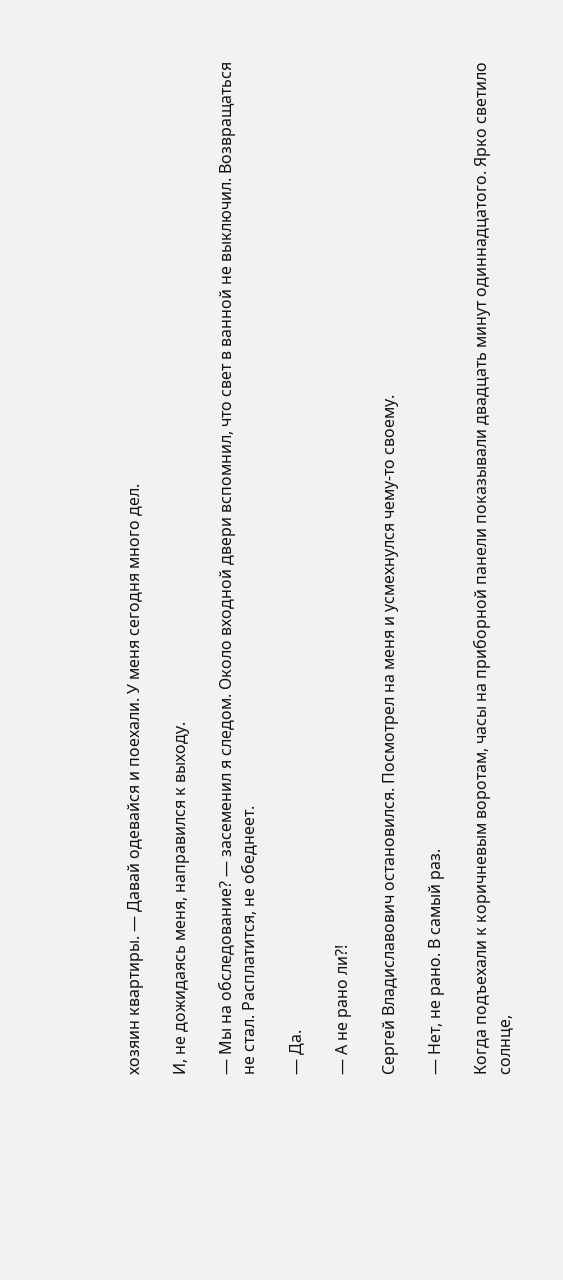хозяин квартиры. — Давай одевайся и поехали. У меня сегодня много дел.

И, не дожидаясь меня, направился к выходу.

— Мы на обследование? — засеменил я следом. Около входной двери вспомнил, что свет в ванной не выключил. Возвращаться не стал. Расплатится, не обеднеет.

— Да.

— А не рано ли?!

Сергей Владиславович остановился. Посмотрел на меня и усмехнулся чему-то своему.

— Нет, не рано. В самый раз.

Когда подъехали к коричневым воротам, часы на приборной панели показывали двадцать минут одиннадцатого. Ярко светило солнце,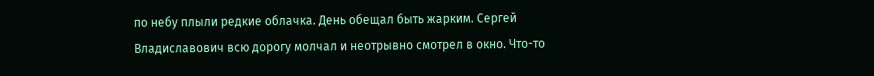по небу плыли редкие облачка. День обещал быть жарким. Сергей Владиславович всю дорогу молчал и неотрывно смотрел в окно. Что-то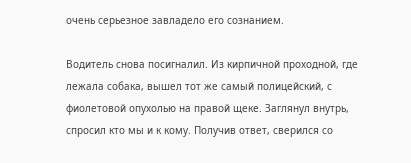очень серьезное завладело его сознанием.

Водитель снова посигналил. Из кирпичной проходной, где лежала собака, вышел тот же самый полицейский, с фиолетовой опухолью на правой щеке. Заглянул внутрь, спросил кто мы и к кому. Получив ответ, сверился со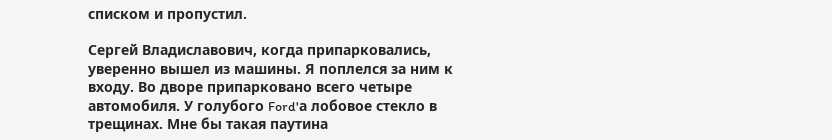списком и пропустил.

Сергей Владиславович, когда припарковались, уверенно вышел из машины. Я поплелся за ним к входу. Во дворе припарковано всего четыре автомобиля. У голубого Ford'а лобовое стекло в трещинах. Мне бы такая паутина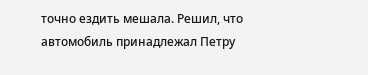точно ездить мешала. Решил, что автомобиль принадлежал Петру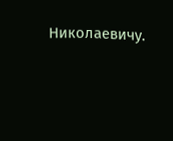Николаевичу.